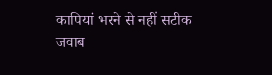कापियां भरने से नहीं सटीक जवाब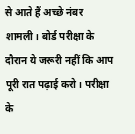से आते हैं अच्छे नंबर
शामली। बोर्ड परीक्षा के दौरान ये जरूरी नहीं कि आप पूरी रात पढ़ाई करो। परीक्षा के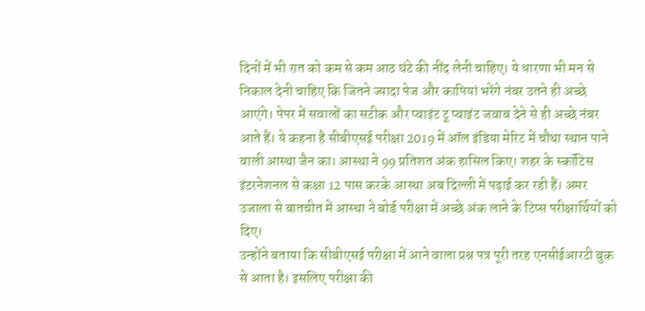दिनों में भी रात को कम से कम आठ घंटे की नींद लेनी चाहिए। ये धारणा भी मन से निकाल देनी चाहिए कि जितने ज्यादा पेज और कापियां भरेंगे नंबर उतने ही अच्छे आएंगे। पेपर में सवालों का सटीक और प्वाइंट टू प्वाइंट जवाब देने से ही अच्छे नंबर आते हैं। ये कहना है सीबीएसई परीक्षा 2019 में ऑल इंडिया मेरिट में चौथा स्थान पाने वाली आस्था जैन का। आस्था ने 99 प्रतिशत अंक हासिल किए। शहर के स्कॉटिस इंटरनेशनल से कक्षा 12 पास करके आस्था अब दिल्ली में पढ़ाई कर रही हैं। अमर उजाला से बातचीत में आस्था ने बोर्ड परीक्षा में अच्छे अंक लाने के टिप्स परीक्षार्थियों को दिए।
उन्होंने बताया कि सीबीएसई परीक्षा में आने वाला प्रश्न पत्र पूरी तरह एनसीईआरटी बुक से आता है। इसलिए परीक्षा की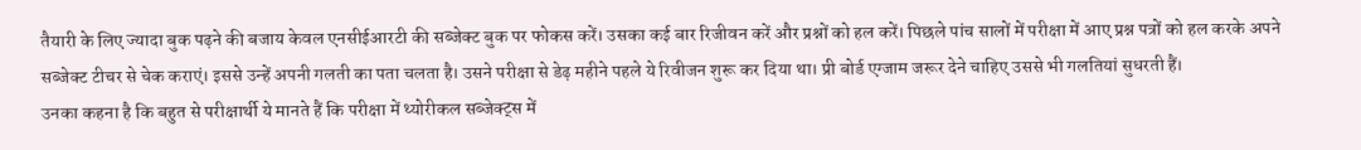तैयारी के लिए ज्यादा बुक पढ़ने की बजाय केवल एनसीईआरटी की सब्जेक्ट बुक पर फोकस करें। उसका कई बार रिजीवन करें और प्रश्नों को हल करें। पिछले पांच सालों में परीक्षा में आए प्रश्न पत्रों को हल करके अपने सब्जेक्ट टीचर से चेक कराएं। इससे उन्हें अपनी गलती का पता चलता है। उसने परीक्षा से डेढ़ महीने पहले ये रिवीजन शुरू कर दिया था। प्री बोर्ड एग्जाम जरूर देने चाहिए उससे भी गलतियां सुधरती हैं।
उनका कहना है कि बहुत से परीक्षार्थी ये मानते हैं कि परीक्षा में थ्योरीकल सब्जेक्ट्स में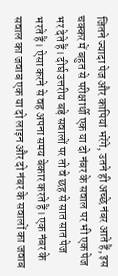जितने ज्यादा पेज और कापियां भरेंगे, उतने ही अच्छे नंबर आते हैं, इस चक्कर में बहुत से परीक्षार्थी एक या दो नंबर के सवाल पर भी एक पेज भर देते हैं। दीर्घ उत्तरीय बड़े सवालों पर तो वे छह से सात सात पेज भरते हैं। ऐसा करने से वह अपना समय बेकार करते हैं। एक नंबर के सवाल का जवाब एक या दो लाइन और दो नंबर के सवालों का जवाब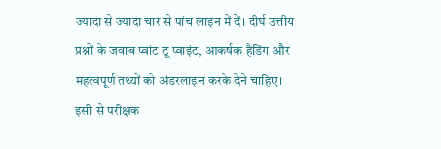ज्यादा से ज्यादा चार से पांच लाइन में दें। दीर्घ उत्तीय प्रश्नों के जवाब प्वांट टू प्वाइंट, आकर्षक हैडिंग और महत्वपूर्ण तथ्यों को अंडरलाइन करके देने चाहिए। इसी से परीक्षक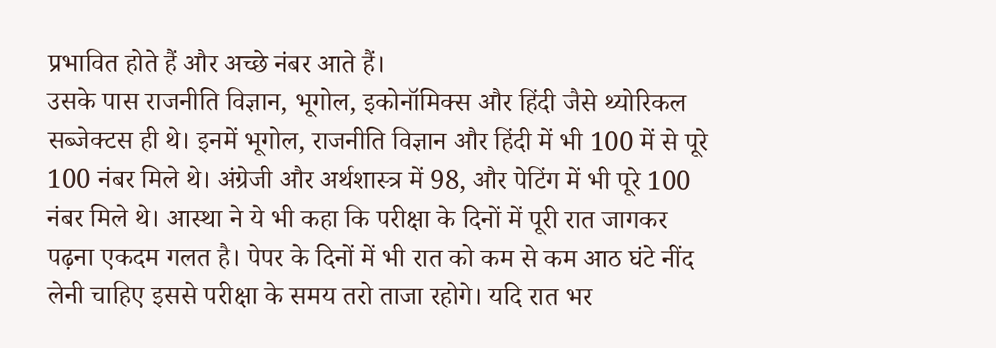प्रभावित होते हैं और अच्छे नंबर आते हैं।
उसके पास राजनीति विज्ञान, भूगोल, इकोनॉमिक्स और हिंदी जैसे थ्योरिकल सब्जेक्टस ही थे। इनमें भूगोल, राजनीति विज्ञान और हिंदी में भी 100 में से पूरे 100 नंबर मिले थे। अंग्रेजी और अर्थशास्त्र में 98, और पेटिंग में भी पूरे 100 नंबर मिले थे। आस्था ने ये भी कहा कि परीक्षा के दिनों में पूरी रात जागकर पढ़ना एकदम गलत है। पेपर के दिनों में भी रात को कम से कम आठ घंटे नींद लेनी चाहिए इससे परीक्षा के समय तरो ताजा रहोगे। यदि रात भर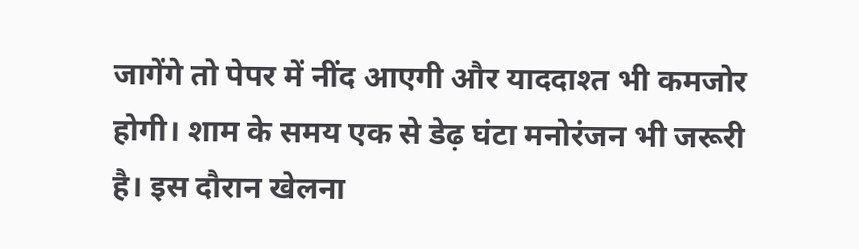जागेंगे तो पेपर में नींद आएगी और याददाश्त भी कमजोर होगी। शाम के समय एक से डेढ़ घंटा मनोरंजन भी जरूरी है। इस दौरान खेलना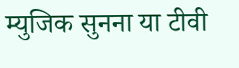म्युजिक सुनना या टीवी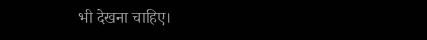भी देखना चाहिए।